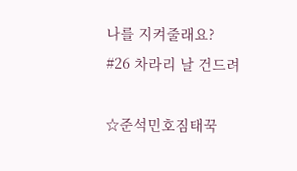나를 지켜줄래요?
#26 차라리 날 건드려

☆준석민호짐태꾹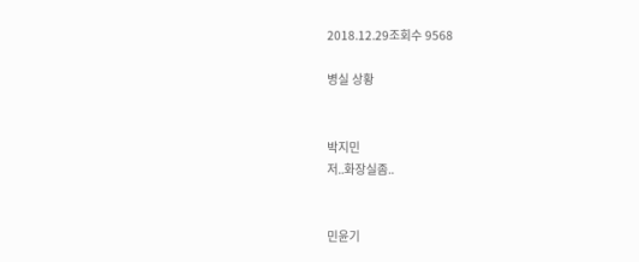2018.12.29조회수 9568

병실 상황


박지민
저..화장실좀..


민윤기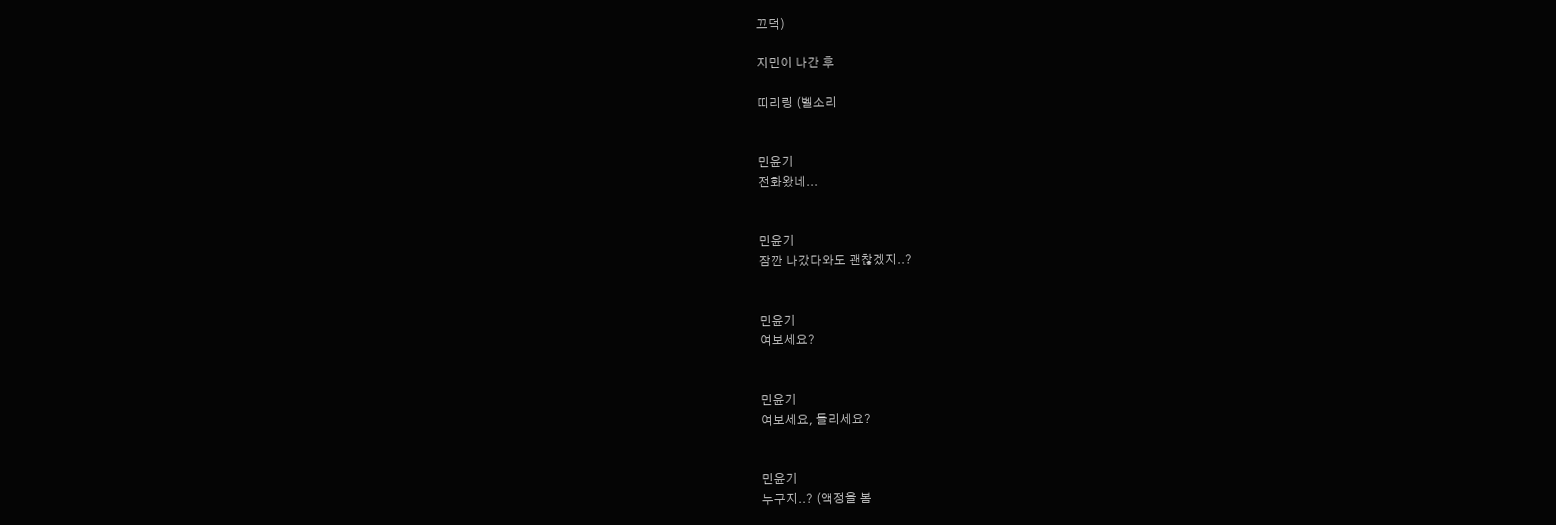끄덕)

지민이 나간 후

띠리링 (벨소리


민윤기
전화왔네...


민윤기
잠깐 나갔다와도 괜찮겠지..?


민윤기
여보세요?


민윤기
여보세요, 들리세요?


민윤기
누구지..? (액정을 봄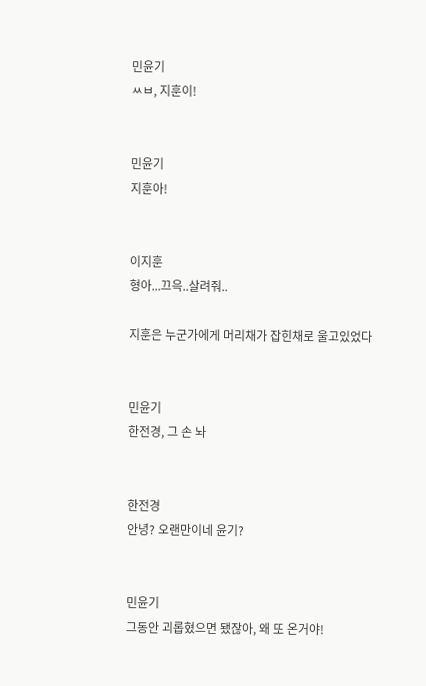민윤기
ㅆㅂ, 지훈이!


민윤기
지훈아!


이지훈
형아...끄윽..살려줘..

지훈은 누군가에게 머리채가 잡힌채로 울고있었다


민윤기
한전경, 그 손 놔


한전경
안녕? 오랜만이네 윤기?


민윤기
그동안 괴롭혔으면 됐잖아, 왜 또 온거야!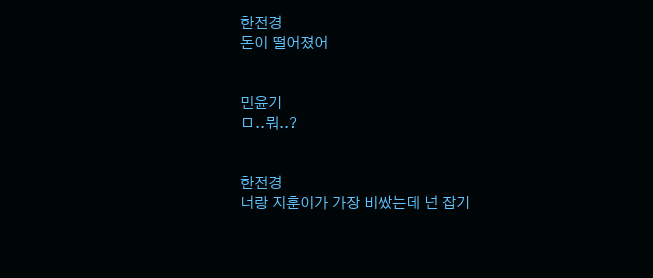한전경
돈이 떨어졌어


민윤기
ㅁ..뭐..?


한전경
너랑 지훈이가 가장 비쌌는데 넌 잡기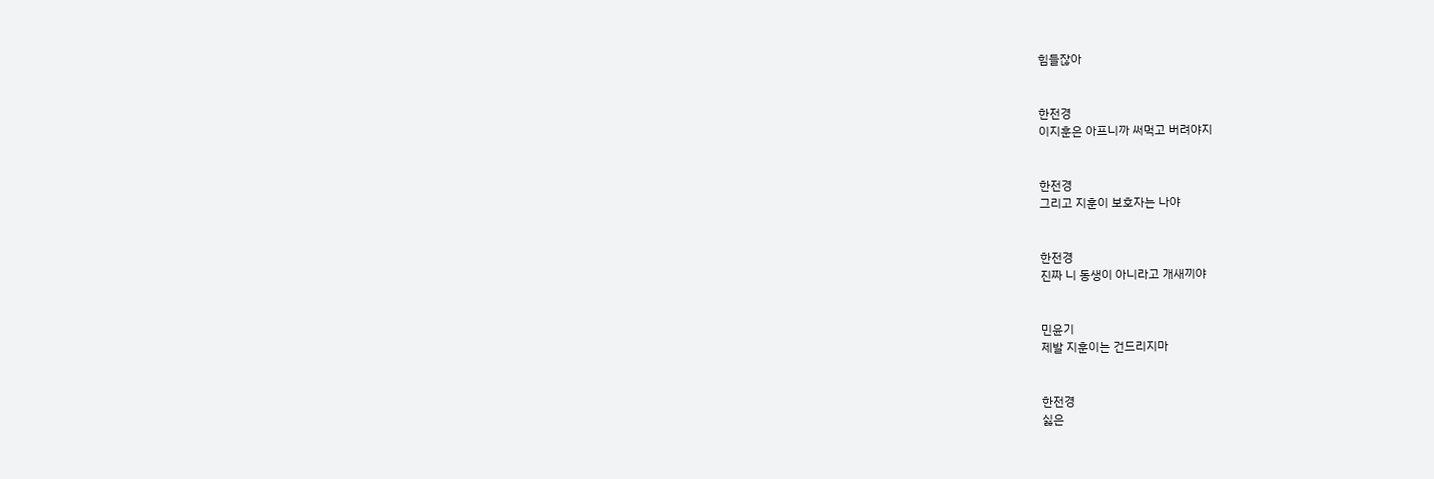힘들잖아


한전경
이지훈은 아프니까 써먹고 버려야지


한전경
그리고 지훈이 보호자는 나야


한전경
진짜 니 동생이 아니라고 개새끼야


민윤기
제발 지훈이는 건드리지마


한전경
싫은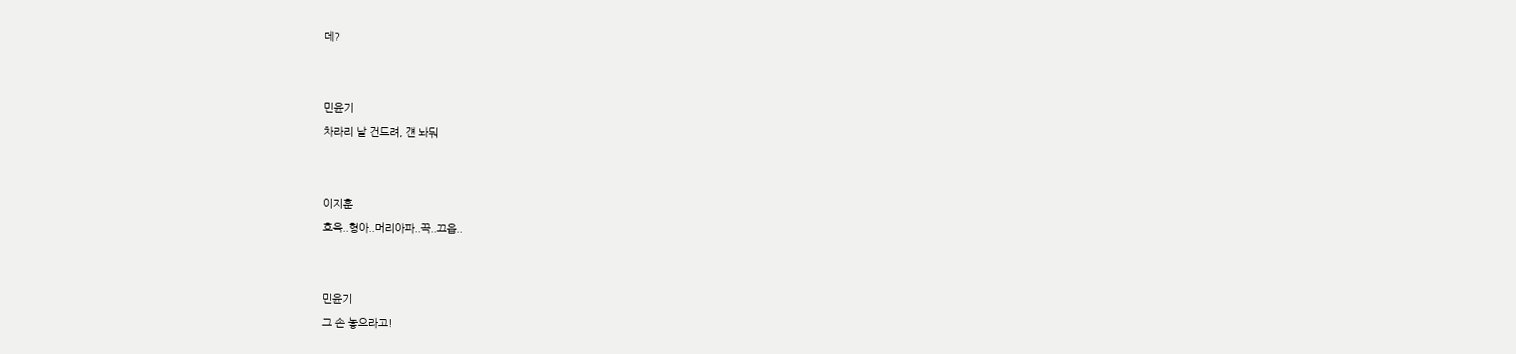데?


민윤기
차라리 날 건드려, 걘 놔둬


이지훈
흐윽..형아..머리아파..끅..끄읍..


민윤기
그 손 놓으라고!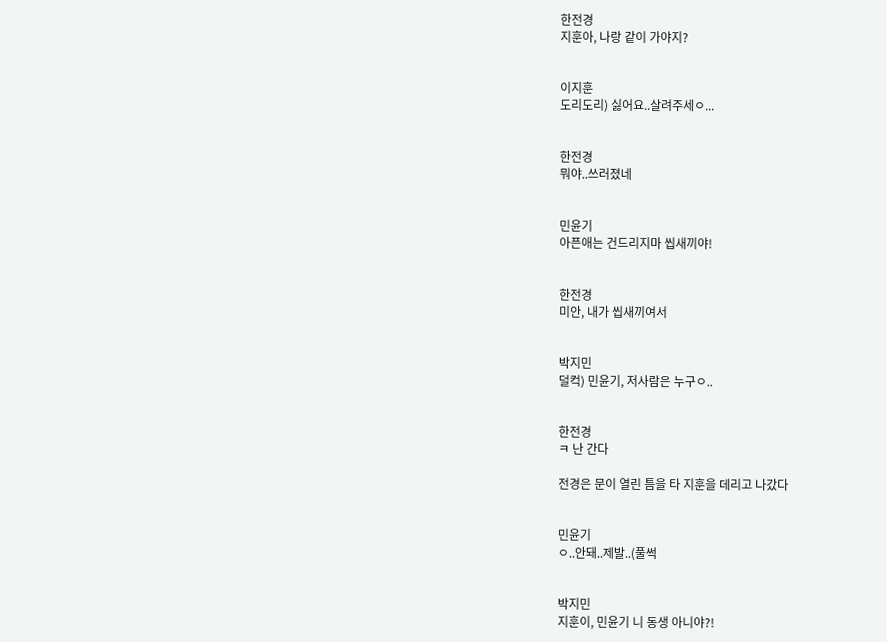한전경
지훈아, 나랑 같이 가야지?


이지훈
도리도리) 싫어요..살려주세ㅇ...


한전경
뭐야..쓰러졌네


민윤기
아픈애는 건드리지마 씹새끼야!


한전경
미안, 내가 씹새끼여서


박지민
덜컥) 민윤기, 저사람은 누구ㅇ..


한전경
ㅋ 난 간다

전경은 문이 열린 틈을 타 지훈을 데리고 나갔다


민윤기
ㅇ..안돼..제발..(풀썩


박지민
지훈이, 민윤기 니 동생 아니야?!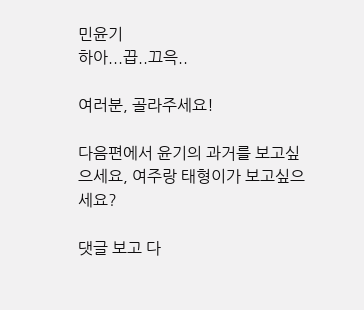민윤기
하아...끕..끄윽..

여러분, 골라주세요!

다음편에서 윤기의 과거를 보고싶으세요, 여주랑 태형이가 보고싶으세요?

댓글 보고 다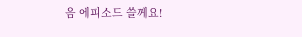음 에피소드 쓸께요!